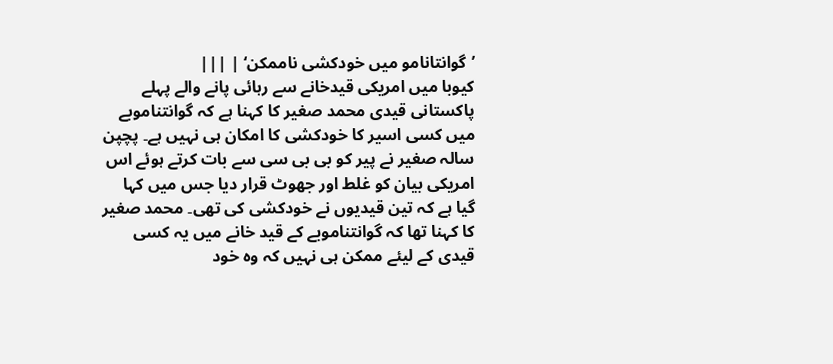’گوانتانامو میں خودکشی ناممکن‘ | |||
کیوبا میں امریکی قیدخانے سے رہائی پانے والے پہلے پاکستانی قیدی محمد صغیر کا کہنا ہے کہ گوانتناموبے میں کسی اسیر کا خودکشی کا امکان ہی نہیں ہے۔ پچپن سالہ صغیر نے پیر کو بی بی سی سے بات کرتے ہوئے اس امریکی بیان کو غلط اور جھوٹ قرار دیا جس میں کہا گیا ہے کہ تین قیدیوں نے خودکشی کی تھی۔ محمد صغیر کا کہنا تھا کہ گوانتناموبے کے قید خانے میں یہ کسی قیدی کے لیئے ممکن ہی نہیں کہ وہ خود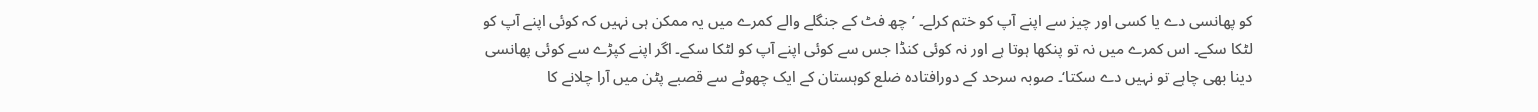کو پھانسی دے یا کسی اور چیز سے اپنے آپ کو ختم کرلے۔ ’چھ فٹ کے جنگلے والے کمرے میں یہ ممکن ہی نہیں کہ کوئی اپنے آپ کو لٹکا سکے۔ اس کمرے میں نہ تو پنکھا ہوتا ہے اور نہ کوئی کنڈا جس سے کوئی اپنے آپ کو لٹکا سکے۔ اگر اپنے کپڑے سے کوئی پھانسی دینا بھی چاہے تو نہیں دے سکتا‘۔ صوبہ سرحد کے دورافتادہ ضلع کوہستان کے ایک چھوٹے سے قصبے پٹن میں آرا چلانے کا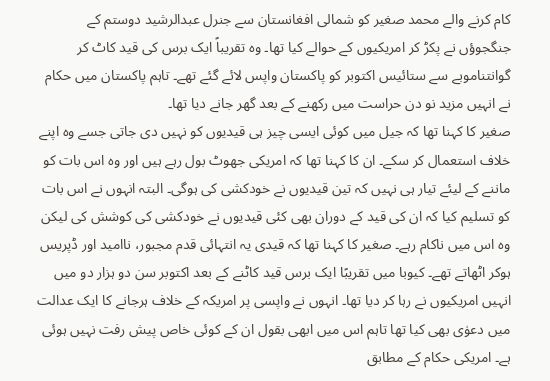کام کرنے والے محمد صغیر کو شمالی افغانستان سے جنرل عبدالرشید دوستم کے جنگجوؤں نے پکڑ کر امریکیوں کے حوالے کیا تھا۔ وہ تقریباً ایک برس کی قید کاٹ کر گوانتناموبے سے ستائیس اکتوبر کو پاکستان واپس لائے گئے تھے۔ تاہم پاکستان میں حکام نے انہیں مزید نو دن حراست میں رکھنے کے بعد گھر جانے دیا تھا۔
صغیر کا کہنا تھا کہ جیل میں کوئی ایسی چیز ہی قیدیوں کو نہیں دی جاتی جسے وہ اپنے خلاف استعمال کر سکے۔ ان کا کہنا تھا کہ امریکی جھوٹ بول رہے ہیں اور وہ اس بات کو ماننے کے لیئے تیار ہی نہیں کہ تین قیدیوں نے خودکشی کی ہوگی۔ البتہ انہوں نے اس بات کو تسلیم کیا کہ ان کی قید کے دوران بھی کئی قیدیوں نے خودکشی کی کوشش کی لیکن وہ اس میں ناکام رہے۔ صغیر کا کہنا تھا کہ قیدی یہ انتہائی قدم مجبور، ناامید اور ڈپریس ہوکر اٹھاتے تھے۔ کیوبا میں تقریبًا ایک برس قید کاٹنے کے بعد اکتوبر سن دو ہزار دو میں انہیں امریکیوں نے رہا کر دیا تھا۔ انہوں نے واپسی پر امریکہ کے خلاف ہرجانے کا ایک عدالت میں دعوٰی بھی کیا تھا تاہم اس میں ابھی بقول ان کے کوئی خاص پیش رفت نہیں ہوئی ہے۔ امریکی حکام کے مطابق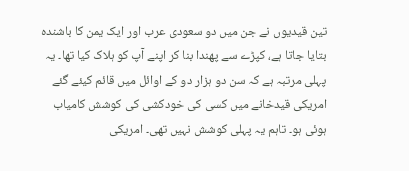تین قیدیوں نے جن میں دو سعودی عرب اور ایک یمن کا باشندہ بتایا جاتا ہے، کپڑے سے پھندا بنا کر اپنے آپ کو ہلاک کیا تھا۔ یہ پہلی مرتبہ ہے کہ سن دو ہزار دو کے اوائل میں قائم کیئے گئے امریکی قیدخانے میں کسی کی خودکشی کی کوشش کامیاب ہوئی ہو۔ تاہم یہ پہلی کوشش نہیں تھی۔ امریکی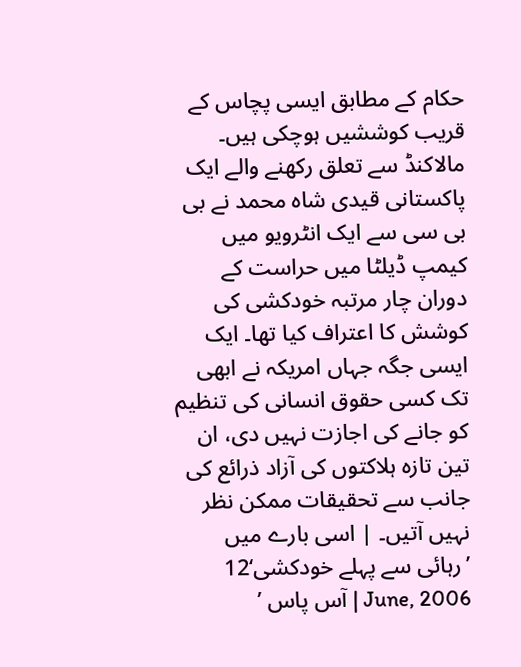حکام کے مطابق ایسی پچاس کے قریب کوششیں ہوچکی ہیں۔ مالاکنڈ سے تعلق رکھنے والے ایک پاکستانی قیدی شاہ محمد نے بی بی سی سے ایک انٹرویو میں کیمپ ڈیلٹا میں حراست کے دوران چار مرتبہ خودکشی کی کوشش کا اعتراف کیا تھا۔ ایک ایسی جگہ جہاں امریکہ نے ابھی تک کسی حقوق انسانی کی تنظیم کو جانے کی اجازت نہیں دی، ان تین تازہ ہلاکتوں کی آزاد ذرائع کی جانب سے تحقیقات ممکن نظر نہیں آتیں۔ | اسی بارے میں ’رہائی سے پہلے خودکشی‘12 June, 2006 | آس پاس ’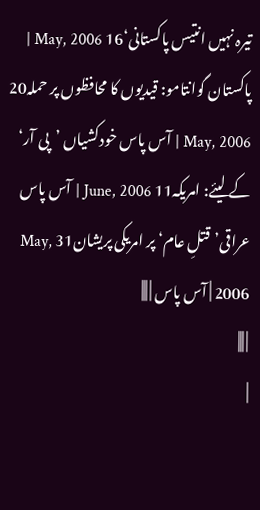تیرہ نہیں انتیس پاکستانی‘16 May, 2006 | پاکستان گوانتامو: قیدیوں کا محافظوں پر حملہ20 May, 2006 | آس پاس خودکشیاں ’پی آر‘ کے لیئے: امریکہ11 June, 2006 | آس پاس عراقی’قتلِ عام‘ پر امریکی پریشان31 May, 2006 | آس پاس | |||
| |||
|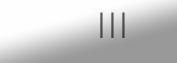|||